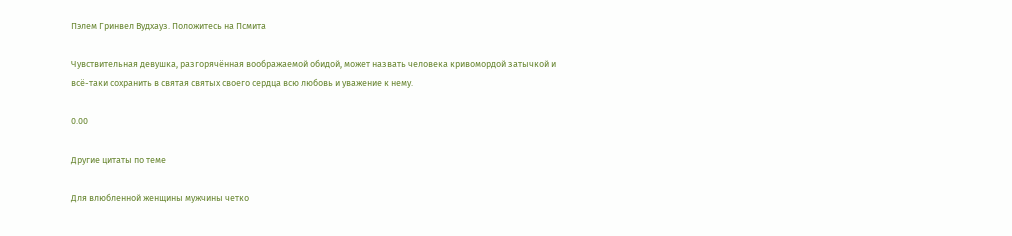Пэлем Гринвел Вудхауз. Положитесь на Псмита

Чувствительная девушка, разгорячённая воображаемой обидой, может назвать человека кривомордой затычкой и всё-таки сохранить в святая святых своего сердца всю любовь и уважение к нему.

0.00

Другие цитаты по теме

Для влюбленной женщины мужчины четко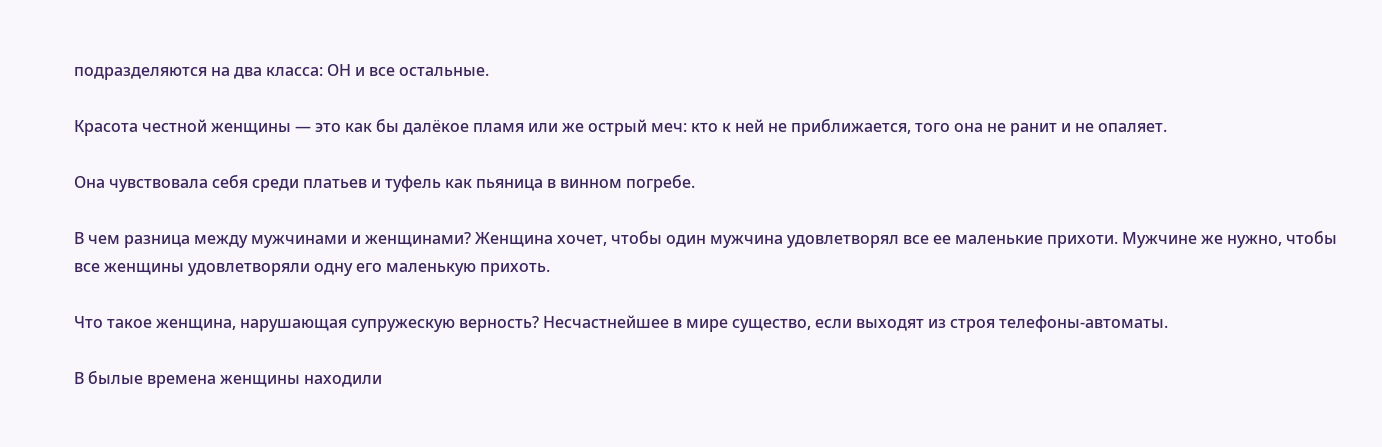подразделяются на два класса: ОН и все остальные.

Красота честной женщины — это как бы далёкое пламя или же острый меч: кто к ней не приближается, того она не ранит и не опаляет.

Она чувствовала себя среди платьев и туфель как пьяница в винном погребе.

В чем разница между мужчинами и женщинами? Женщина хочет, чтобы один мужчина удовлетворял все ее маленькие прихоти. Мужчине же нужно, чтобы все женщины удовлетворяли одну его маленькую прихоть.

Что такое женщина, нарушающая супружескую верность? Несчастнейшее в мире существо, если выходят из строя телефоны-автоматы.

В былые времена женщины находили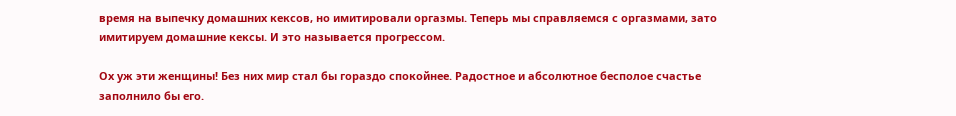время на выпечку домашних кексов, но имитировали оргазмы. Теперь мы справляемся с оргазмами, зато имитируем домашние кексы. И это называется прогрессом.

Ох уж эти женщины! Без них мир стал бы гораздо спокойнее. Радостное и абсолютное бесполое счастье заполнило бы его.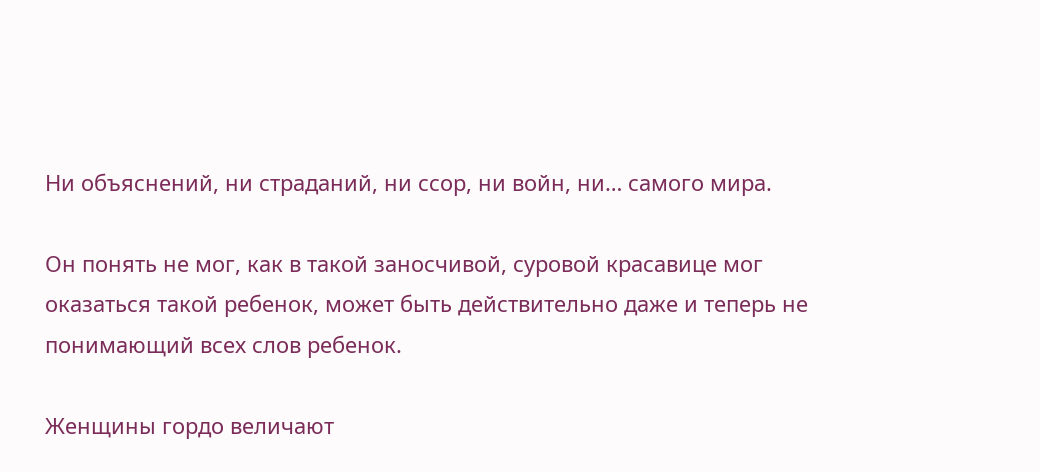Ни объяснений, ни страданий, ни ссор, ни войн, ни… самого мира.

Он понять не мог, как в такой заносчивой, суровой красавице мог оказаться такой ребенок, может быть действительно даже и теперь не понимающий всех слов ребенок.

Женщины гордо величают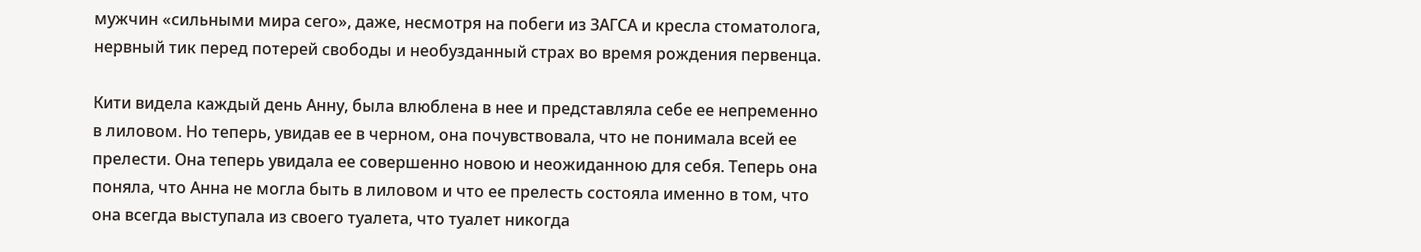мужчин «сильными мира сего», даже, несмотря на побеги из ЗАГСА и кресла стоматолога, нервный тик перед потерей свободы и необузданный страх во время рождения первенца.

Кити видела каждый день Анну, была влюблена в нее и представляла себе ее непременно в лиловом. Но теперь, увидав ее в черном, она почувствовала, что не понимала всей ее прелести. Она теперь увидала ее совершенно новою и неожиданною для себя. Теперь она поняла, что Анна не могла быть в лиловом и что ее прелесть состояла именно в том, что она всегда выступала из своего туалета, что туалет никогда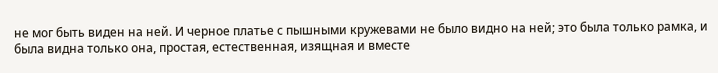не мог быть виден на ней. И черное платье с пышными кружевами не было видно на ней; это была только рамка, и была видна только она, простая, естественная, изящная и вместе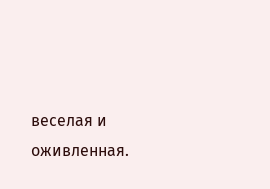веселая и оживленная.